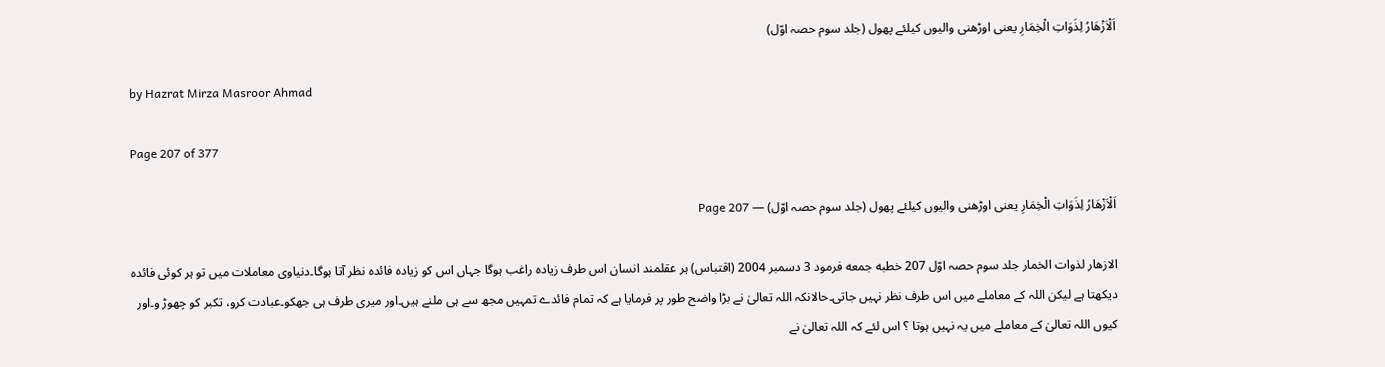اَلْاَزْھَارُ لِذَوَاتِ الْخِمَارِ یعنی اوڑھنی والیوں کیلئے پھول (جلد سوم حصہ اوّل)

by Hazrat Mirza Masroor Ahmad

Page 207 of 377

اَلْاَزْھَارُ لِذَوَاتِ الْخِمَارِ یعنی اوڑھنی والیوں کیلئے پھول (جلد سوم حصہ اوّل) — Page 207

الازهار لذوات الخمار جلد سوم حصہ اوّل 207 خطبه جمعه فرمود 3 دسمبر 2004 (اقتباس) ہر عقلمند انسان اس طرف زیادہ راغب ہوگا جہاں اس کو زیادہ فائدہ نظر آتا ہوگا۔دنیاوی معاملات میں تو ہر کوئی فائدہ دیکھتا ہے لیکن اللہ کے معاملے میں اس طرف نظر نہیں جاتی۔حالانکہ اللہ تعالیٰ نے بڑا واضح طور پر فرمایا ہے کہ تمام فائدے تمہیں مجھ سے ہی ملنے ہیں۔اور میری طرف ہی جھکو۔عبادت کرو، تکبر کو چھوڑ و۔اور کیوں اللہ تعالیٰ کے معاملے میں یہ نہیں ہوتا ؟ اس لئے کہ اللہ تعالیٰ نے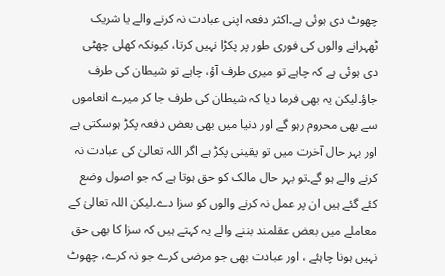چھوٹ دی ہوئی ہے۔اکثر دفعہ اپنی عبادت نہ کرنے والے یا شریک ٹھہرانے والوں کی فوری طور پر پکڑا نہیں کرتا، کیونکہ کھلی چھٹی دی ہوئی ہے کہ چاہے تو میری طرف آؤ، چاہے تو شیطان کی طرف جاؤ۔لیکن یہ بھی فرما دیا کہ شیطان کی طرف جا کر میرے انعاموں سے بھی محروم رہو گے اور دنیا میں بھی بعض دفعہ پکڑ ہوسکتی ہے اور بہر حال آخرت میں تو یقینی پکڑ ہے اگر اللہ تعالیٰ کی عبادت نہ کرنے والے ہو گے۔تو بہر حال مالک کو حق ہوتا ہے کہ جو اصول وضع کئے گئے ہیں ان پر عمل نہ کرنے والوں کو سزا دے۔لیکن اللہ تعالیٰ کے معاملے میں بعض عقلمند بننے والے یہ کہتے ہیں کہ سزا کا بھی حق نہیں ہونا چاہئے ، اور عبادت بھی جو مرضی کرے جو نہ کرے، چھوٹ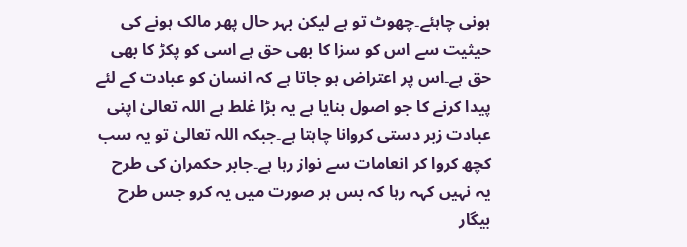ہونی چاہئے۔چھوٹ تو ہے لیکن بہر حال پھر مالک ہونے کی حیثیت سے اس کو سزا کا بھی حق ہے اسی کو پکڑ کا بھی حق ہے۔اس پر اعتراض ہو جاتا ہے کہ انسان کو عبادت کے لئے پیدا کرنے کا جو اصول بنایا ہے یہ بڑا غلط ہے اللہ تعالیٰ اپنی عبادت زبر دستی کروانا چاہتا ہے۔جبکہ اللہ تعالیٰ تو یہ سب کچھ کروا کر انعامات سے نواز رہا ہے۔جابر حکمران کی طرح یہ نہیں کہہ رہا کہ بس ہر صورت میں یہ کرو جس طرح بیگار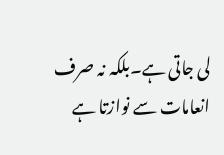لی جاتی ہے۔بلکہ نہ صرف انعامات سے نوازتا ہے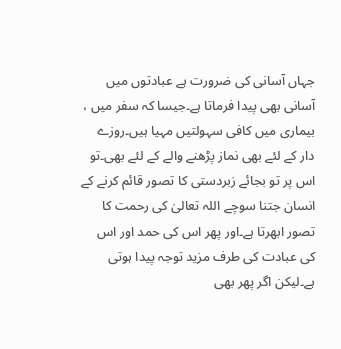جہاں آسانی کی ضرورت ہے عبادتوں میں آسانی بھی پیدا فرماتا ہے۔جیسا کہ سفر میں ، بیماری میں کافی سہولتیں مہیا ہیں۔روزے دار کے لئے بھی نماز پڑھنے والے کے لئے بھی۔تو اس پر تو بجائے زبردستی کا تصور قائم کرنے کے انسان جتنا سوچے اللہ تعالیٰ کی رحمت کا تصور ابھرتا ہے۔اور پھر اس کی حمد اور اس کی عبادت کی طرف مزید توجہ پیدا ہوتی ہے۔لیکن اگر پھر بھی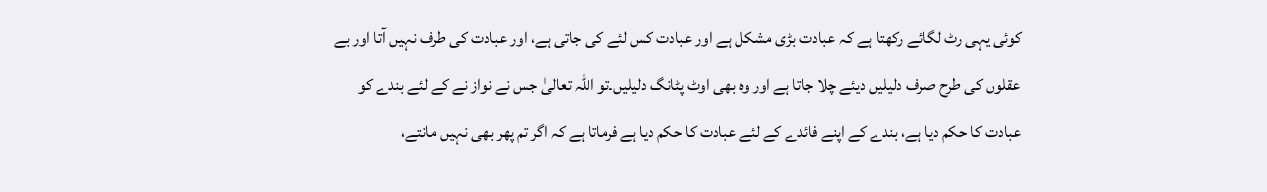کوئی یہی رٹ لگائے رکھتا ہے کہ عبادت بڑی مشکل ہے اور عبادت کس لئے کی جاتی ہے، اور عبادت کی طرف نہیں آتا اور بے عقلوں کی طرح صرف دلیلیں دیئے چلا جاتا ہے اور وہ بھی اوٹ پٹانگ دلیلیں۔تو اللہ تعالیٰ جس نے نواز نے کے لئے بندے کو عبادت کا حکم دیا ہے، بندے کے اپنے فائدے کے لئے عبادت کا حکم دیا ہے فرماتا ہے کہ اگر تم پھر بھی نہیں مانتے،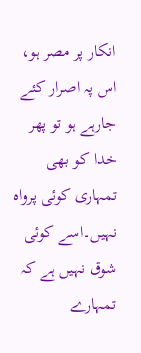انکار پر مصر ہو، اس پہ اصرار کئے جارہے ہو تو پھر خدا کو بھی تمہاری کوئی پرواہ نہیں۔اسے کوئی شوق نہیں ہے کہ تمہارے